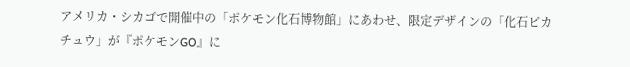アメリカ・シカゴで開催中の「ポケモン化石博物館」にあわせ、限定デザインの「化石ピカチュウ」が『ポケモンGO』に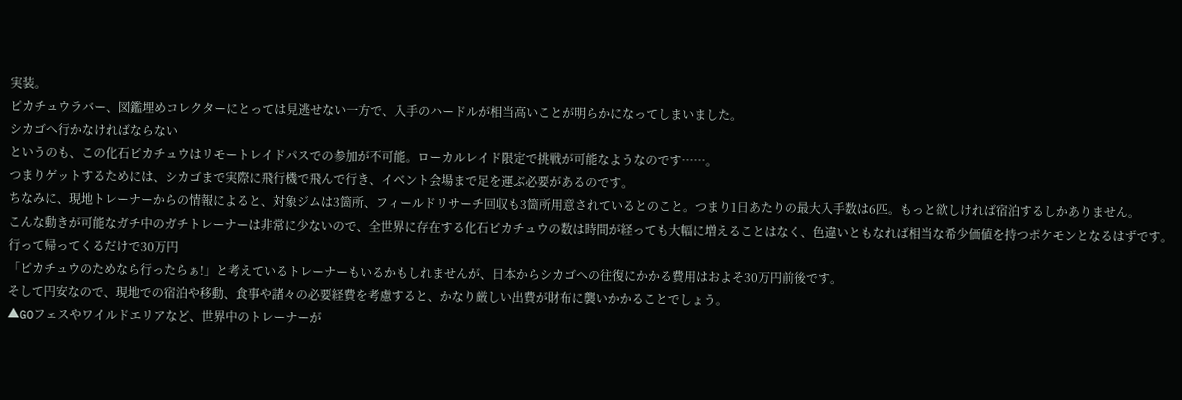実装。
ピカチュウラバー、図鑑埋めコレクターにとっては見逃せない一方で、入手のハードルが相当高いことが明らかになってしまいました。
シカゴへ行かなければならない
というのも、この化石ピカチュウはリモートレイドパスでの参加が不可能。ローカルレイド限定で挑戦が可能なようなのです……。
つまりゲットするためには、シカゴまで実際に飛行機で飛んで行き、イベント会場まで足を運ぶ必要があるのです。
ちなみに、現地トレーナーからの情報によると、対象ジムは3箇所、フィールドリサーチ回収も3箇所用意されているとのこと。つまり1日あたりの最大入手数は6匹。もっと欲しければ宿泊するしかありません。
こんな動きが可能なガチ中のガチトレーナーは非常に少ないので、全世界に存在する化石ピカチュウの数は時間が経っても大幅に増えることはなく、色違いともなれば相当な希少価値を持つポケモンとなるはずです。
行って帰ってくるだけで30万円
「ピカチュウのためなら行ったらぁ!」と考えているトレーナーもいるかもしれませんが、日本からシカゴへの往復にかかる費用はおよそ30万円前後です。
そして円安なので、現地での宿泊や移動、食事や諸々の必要経費を考慮すると、かなり厳しい出費が財布に襲いかかることでしょう。
▲GOフェスやワイルドエリアなど、世界中のトレーナーが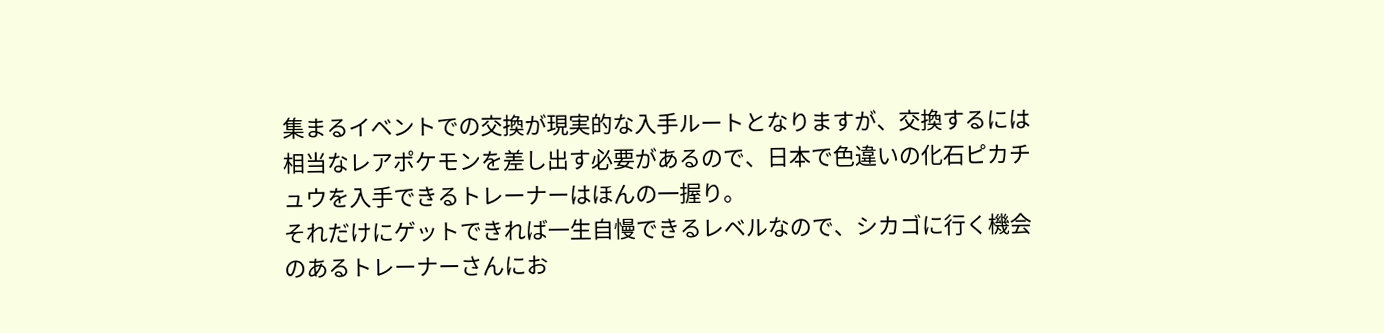集まるイベントでの交換が現実的な入手ルートとなりますが、交換するには相当なレアポケモンを差し出す必要があるので、日本で色違いの化石ピカチュウを入手できるトレーナーはほんの一握り。
それだけにゲットできれば一生自慢できるレベルなので、シカゴに行く機会のあるトレーナーさんにお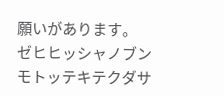願いがあります。
ゼヒヒッシャノブンモトッテキテクダサ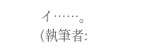イ……。
(執筆者: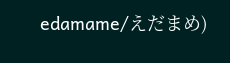edamame/えだまめ)